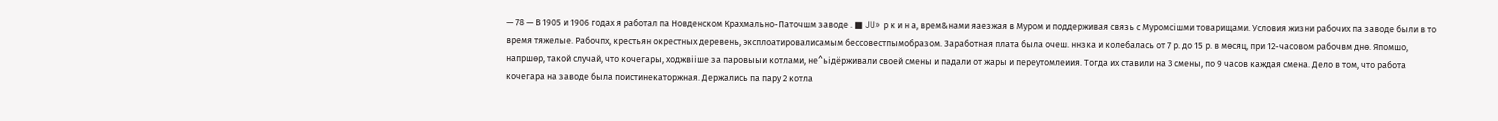— 78 — В 1905 и 1906 годах я работал па Новденском Крахмально-Паточшм заводе . ■ JU» р к и н а, врем&нами яаезжая в Муром и поддерживая связь с Муромсішми товарищами. Условия жизни рабочих па заводе были в то время тяжелые. Рабочпх, крестьян окрестных деревень, эксплоатировалисамым бессовестпымобразом. Заработная плата была очеш. ннзка и колебалась от 7 р. до 15 р. в мѳсяц, при 12-часовом рабочвм днѳ. Япомшо, напршѳр, такой случай, что кочегары, ходжвііше за паровыыи котлами, не^ьідёрживали своей смены и падали от жары и переутомлеиия. Тогда их ставили на 3 смены, по 9 часов каждая смена. Дело в том, что работа кочегара на заводе была поистинекаторжная. Держались па пару 2 котла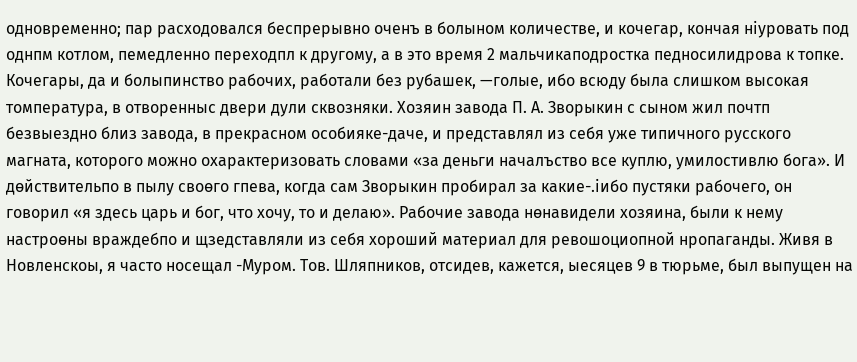одновременно; пар расходовался беспрерывно оченъ в болыном количестве, и кочегар, кончая ніуровать под однпм котлом, пемедленно переходпл к другому, а в это время 2 мальчикаподростка педносилидрова к топке. Кочегары, да и болыпинство рабочих, работали без рубашек, —голые, ибо всюду была слишком высокая томпература, в отворенныс двери дули сквозняки. Хозяин завода П. А. Зворыкин с сыном жил почтп безвыездно близ завода, в прекрасном особияке-даче, и представлял из себя уже типичного русского магната, которого можно охарактеризовать словами «за деньги началъство все куплю, умилостивлю бога». И дѳйствительпо в пылу своѳго гпева, когда сам Зворыкин пробирал за какие-.іибо пустяки рабочего, он говорил «я здесь царь и бог, что хочу, то и делаю». Рабочие завода нѳнавидели хозяина, были к нему настроѳны враждебпо и щзедставляли из себя хороший материал для ревошоциопной нропаганды. Живя в Новленскоы, я часто носещал -Муром. Тов. Шляпников, отсидев, кажется, ыесяцев 9 в тюрьме, был выпущен на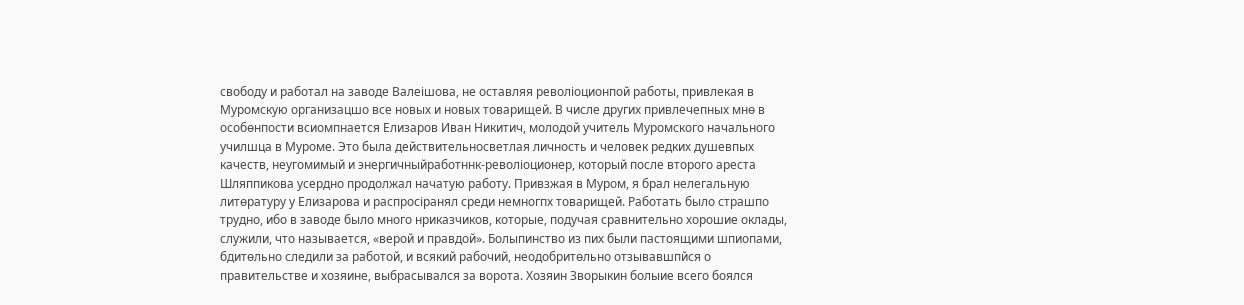свободу и работал на заводе Валеішова, не оставляя револіоционпой работы, привлекая в Муромскую организацшо все новых и новых товарищей. В числе других привлечепных мнѳ в особѳнпости всиомпнается Елизаров Иван Никитич, молодой учитель Муромского начального училшца в Муроме. Это была действительносветлая личность и человек редких душевпых качеств, неугомимый и энергичныйработннк-револіоционер, который после второго ареста Шляппикова усердно продолжал начатую работу. Привзжая в Муром, я брал нелегальную литѳратуру у Елизарова и распросіранял среди немногпх товарищей. Работать было страшпо трудно, ибо в заводе было много нриказчиков, которые, подучая сравнительно хорошие оклады, служили, что называется, «верой и правдой». Болыпинство из пих были пастоящими шпиопами, бдитѳльно следили за работой, и всякий рабочий, неодобритѳльно отзывавшпйся о правительстве и хозяине, выбрасывался за ворота. Хозяин Зворыкин болыие всего боялся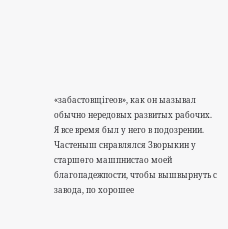«забастовщігеов», как он ыазывал обычно нередовых развитых рабочих. Я все время был у него в подозрении. Частеныш снравлялся Зворыкин у старшѳго машпнистао моей благопадежпости, чтобы вышвырнуть с завода, по хорошее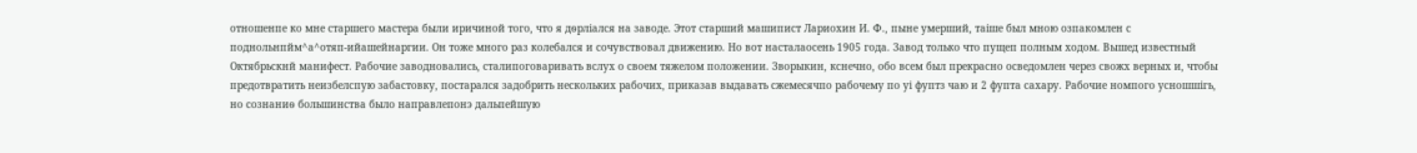отношенпе ко мне старшего мастера были иричиной того, что я дѳрліался на заводе. Этот старший машипист Лариохин И. Ф., пыне умерший, таіше был мною озпакомлен с поднольнпйм^а^отяп-ийашейнаргии. Он тоже много раз колебался и сочувствовал движению. Но вот насталаосень 1905 года. Завод только что пущеп полным ходом. Вышед известный Октябрьскнй манифест. Рабочие заводновались, сталипоговаривать вслух о своем тяжелом положении. Зворыкин, кснечно, обо всем был прекрасно осведомлен через свожх верных и, чтобы предотвратить неизбелспую забастовку, постарался задобрить нескольких рабочих, приказав выдавать сжемесячпо рабочему по уі фуптз чаю и 2 фупта сахару. Рабочие номпого усношшігь, но сознаниѳ большинства было направлепонэ дальпейшую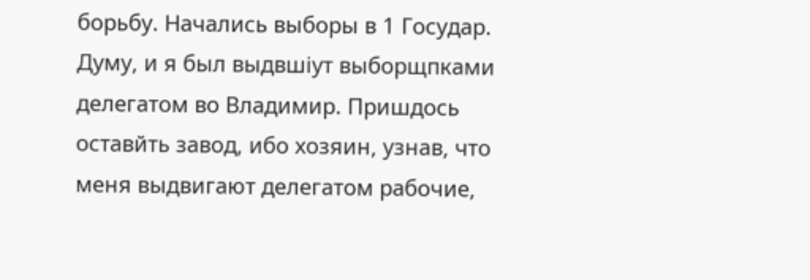борьбу. Начались выборы в 1 Государ. Думу, и я был выдвшіут выборщпками делегатом во Владимир. Пришдось оставйть завод, ибо хозяин, узнав, что меня выдвигают делегатом рабочие,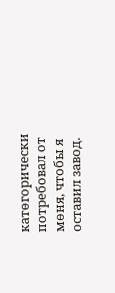катѳгорически потребовал от мѳня, чтобы я оставил завод.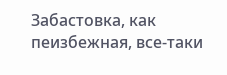Забастовка, как пеизбежная, все-таки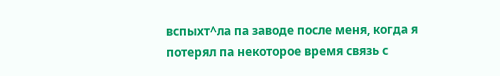вспыхт^ла па заводе после меня, когда я потерял па некоторое время связь с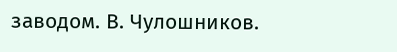заводом. В. Чулошников.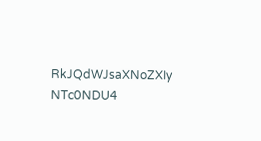RkJQdWJsaXNoZXIy NTc0NDU4